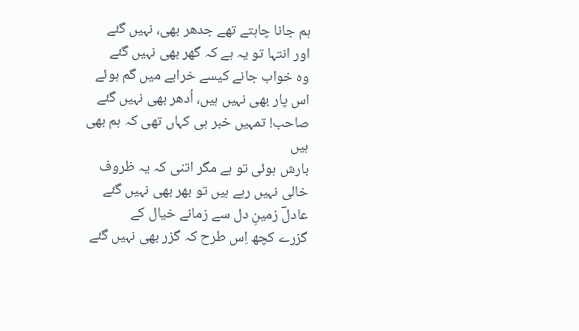ہم جانا چاہتے تھے جدھر بھی، نہیں گئے
اور انتہا تو یہ ہے کہ گھر بھی نہیں گئے
وہ خواب جانے کیسے خرابے میں گم ہوئے
اس پار بھی نہیں ہیں، اُدھر بھی نہیں گئے
صاحب! تمہیں خبر ہی کہاں تھی کہ ہم بھی ہیں
بارش ہوئی تو ہے مگر اتنی کہ یہ ظروف
خالی نہیں رہے ہیں تو بھر بھی نہیں گئے
عادلؔ زمینِ دل سے زمانے خیال کے
گزرے کچھ اِس طرح کہ گزر بھی نہیں گئے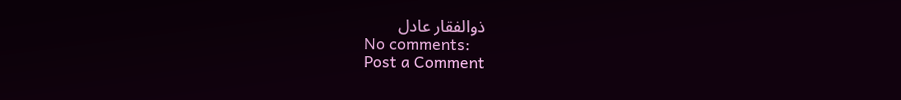ذوالفقار عادل
No comments:
Post a Comment